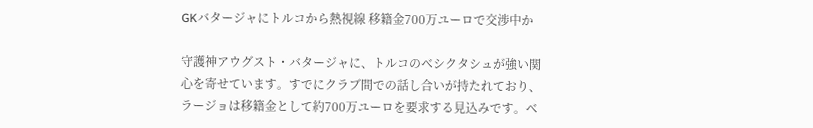GKバタージャにトルコから熱視線 移籍金700万ユーロで交渉中か

守護神アウグスト・バタージャに、トルコのベシクタシュが強い関心を寄せています。すでにクラブ間での話し合いが持たれており、ラージョは移籍金として約700万ユーロを要求する見込みです。ベ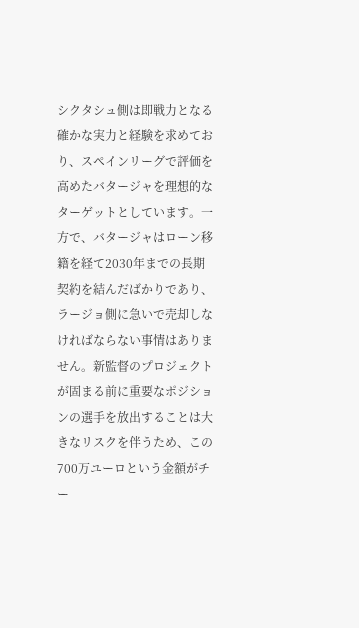シクタシュ側は即戦力となる確かな実力と経験を求めており、スペインリーグで評価を高めたバタージャを理想的なターゲットとしています。一方で、バタージャはローン移籍を経て2030年までの長期契約を結んだばかりであり、ラージョ側に急いで売却しなければならない事情はありません。新監督のプロジェクトが固まる前に重要なポジションの選手を放出することは大きなリスクを伴うため、この700万ユーロという金額がチー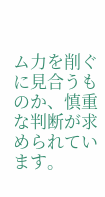ム力を削ぐに見合うものか、慎重な判断が求められています。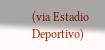(via Estadio Deportivo)